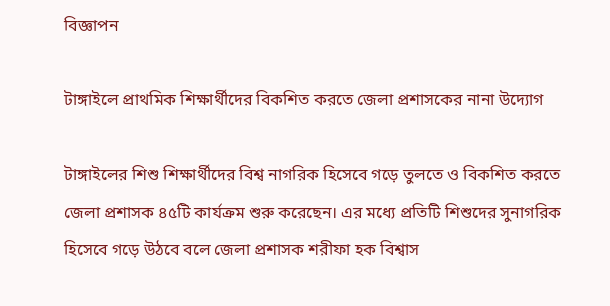বিজ্ঞাপন

টাঙ্গাইলে প্রাথমিক শিক্ষার্থীদের বিকশিত করতে জেলা প্রশাসকের নানা উদ্যোগ

টাঙ্গাইলের শিশু শিক্ষার্থীদের বিশ্ব নাগরিক হিসেবে গড়ে তুলতে ও বিকশিত করতে জেলা প্রশাসক ৪৫টি কার্যক্রম শুরু করেছেন। এর মধ্যে প্রতিটি শিশুদের সুনাগরিক হিসেবে গড়ে উঠবে বলে জেলা প্রশাসক শরীফা হক বিশ্বাস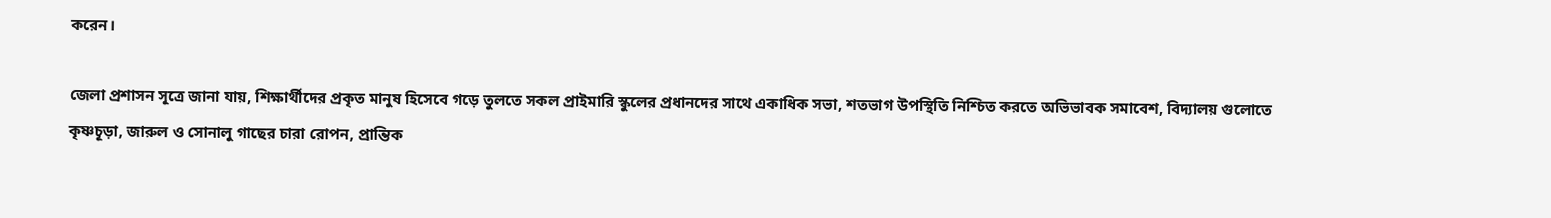করেন।

জেলা প্রশাসন সূত্রে জানা যায়, শিক্ষার্থীদের প্রকৃত মানুষ হিসেবে গড়ে তুলতে সকল প্রাইমারি স্কুলের প্রধানদের সাথে একাধিক সভা, শতভাগ উপস্থিতি নিশ্চিত করতে অভিভাবক সমাবেশ, বিদ্যালয় গুলোতে কৃষ্ণচূড়া, জারুল ও সোনালু গাছের চারা রোপন, প্রান্তিক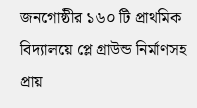জনগোষ্ঠীর ১৬০ টি প্রাথমিক বিদ্যালয়ে প্লে গ্রাউন্ড নির্মাণসহ প্রায়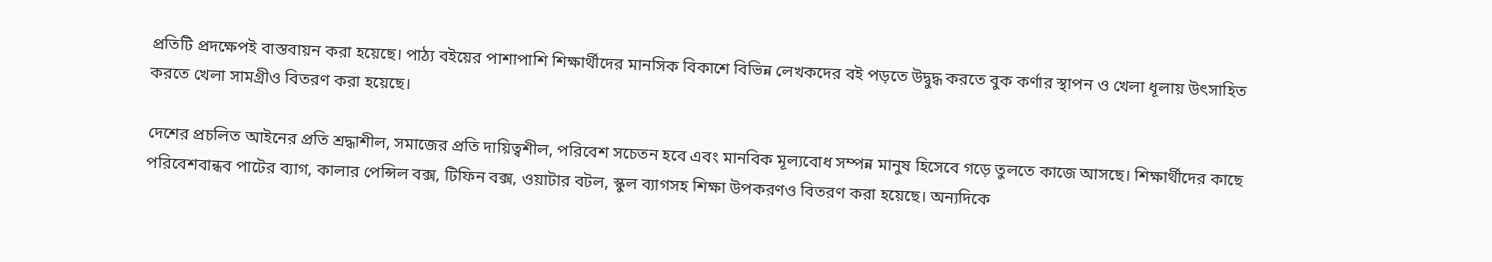প্রতিটি প্রদক্ষেপই বাস্তবায়ন করা হয়েছে। পাঠ্য বইয়ের পাশাপাশি শিক্ষার্থীদের মানসিক বিকাশে বিভিন্ন লেখকদের বই পড়তে উদ্বুদ্ধ করতে বুক কর্ণার স্থাপন ও খেলা ধূলায় উৎসাহিত করতে খেলা সামগ্রীও বিতরণ করা হয়েছে।

দেশের প্রচলিত আইনের প্রতি শ্রদ্ধাশীল, সমাজের প্রতি দায়িত্বশীল, পরিবেশ সচেতন হবে এবং মানবিক মূল্যবোধ সম্পন্ন মানুষ হিসেবে গড়ে তুলতে কাজে আসছে। শিক্ষার্থীদের কাছে পরিবেশবান্ধব পাটের ব্যাগ, কালার পেন্সিল বক্স, টিফিন বক্স, ওয়াটার বটল, স্কুল ব্যাগসহ শিক্ষা উপকরণও বিতরণ করা হয়েছে। অন্যদিকে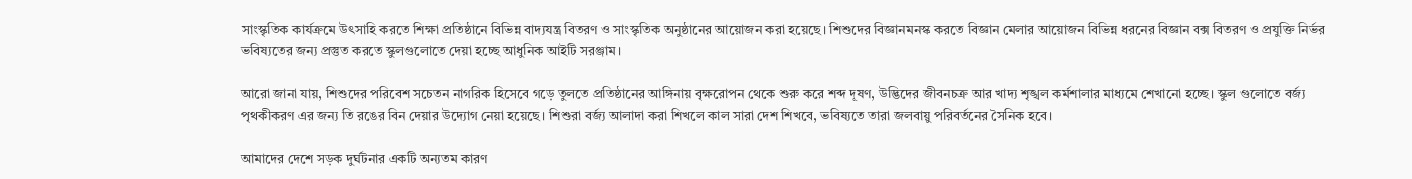সাংস্কৃতিক কার্যক্রমে উৎসাহি করতে শিক্ষা প্রতিষ্ঠানে বিভিন্ন বাদ্যযন্ত্র বিতরণ ও সাংস্কৃতিক অনুষ্ঠানের আয়োজন করা হয়েছে। শিশুদের বিজ্ঞানমনস্ক করতে বিজ্ঞান মেলার আয়োজন বিভিন্ন ধরনের বিজ্ঞান বক্স বিতরণ ও প্রযুক্তি নির্ভর ভবিষ্যতের জন্য প্রস্তুত করতে স্কুলগুলোতে দেয়া হচ্ছে আধুনিক আইটি সরঞ্জাম।

আরো জানা যায়, শিশুদের পরিবেশ সচেতন নাগরিক হিসেবে গড়ে তুলতে প্রতিষ্ঠানের আঙ্গিনায় বৃক্ষরোপন থেকে শুরু করে শব্দ দূষণ, উদ্ভিদের জীবনচক্র আর খাদ্য শৃঙ্খল কর্মশালার মাধ্যমে শেখানো হচ্ছে। স্কুল গুলোতে বর্জ্য পৃথকীকরণ এর জন্য তি রঙের বিন দেয়ার উদ্যোগ নেয়া হয়েছে। শিশুরা বর্জ্য আলাদা করা শিখলে কাল সারা দেশ শিখবে, ভবিষ্যতে তারা জলবায়ু পরিবর্তনের সৈনিক হবে।

আমাদের দেশে সড়ক দুর্ঘটনার একটি অন্যতম কারণ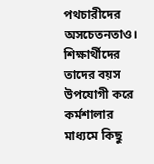পথচারীদের অসচেতনতাও। শিক্ষার্থীদের তাদের বয়স উপযোগী করে কর্মশালার মাধ্যমে কিছু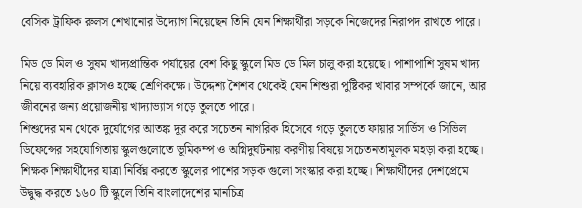বেসিক ট্রাফিক রুলস শেখানোর উদ্যোগ নিয়েছেন তিনি যেন শিক্ষার্থীরা সড়কে নিজেদের নিরাপদ রাখতে পারে।

মিড ডে মিল ও সুষম খাদ্যপ্রান্তিক পর্যায়ের বেশ কিছু স্কুলে মিড ডে মিল চালু করা হয়েছে। পাশাপাশি সুষম খাদ্য নিয়ে ব্যবহারিক ক্লাসও হচ্ছে শ্রেণিকক্ষে। উদ্দেশ্য শৈশব থেকেই যেন শিশুরা পুষ্টিকর খাবার সম্পর্কে জানে, আর জীবনের জন্য প্রয়োজনীয় খাদ্যাভ্যাস গড়ে তুলতে পারে।
শিশুদের মন থেকে দুর্যোগের আতঙ্ক দূর করে সচেতন নাগরিক হিসেবে গড়ে তুলতে ফায়ার সার্ভিস ও সিভিল ডিফেন্সের সহযোগিতায় স্কুলগুলোতে ভূমিকম্প ও অগ্নিদুর্ঘটনায় করণীয় বিষয়ে সচেতনতামূলক মহড়া করা হচ্ছে। শিক্ষক শিক্ষার্থীদের যাত্রা নির্বিঘ্ন করতে স্কুলের পাশের সড়ক গুলো সংস্কার করা হচ্ছে। শিক্ষার্থীদের দেশপ্রেমে উদ্বুদ্ধ করতে ১৬০ টি স্কুলে তিনি বাংলাদেশের মানচিত্র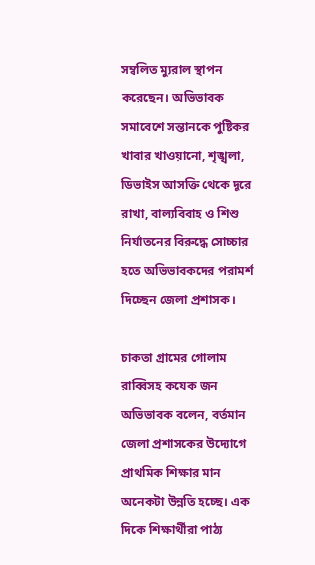সম্বলিত ম্যুরাল স্থাপন করেছেন। অভিভাবক সমাবেশে সন্তানকে পুষ্টিকর খাবার খাওয়ানো, শৃঙ্খলা, ডিভাইস আসক্তি থেকে দূরে রাখা, বাল্যবিবাহ ও শিশু নির্যাতনের বিরুদ্ধে সোচ্চার হতে অভিভাবকদের পরামর্শ দিচ্ছেন জেলা প্রশাসক।

চাকতা গ্রামের গোলাম রাব্বিসহ কযেক জন অভিভাবক বলেন, বর্তমান জেলা প্রশাসকের উদ্যোগে প্রাথমিক শিক্ষার মান অনেকটা উন্নতি হচ্ছে। এক দিকে শিক্ষার্থীরা পাঠ্য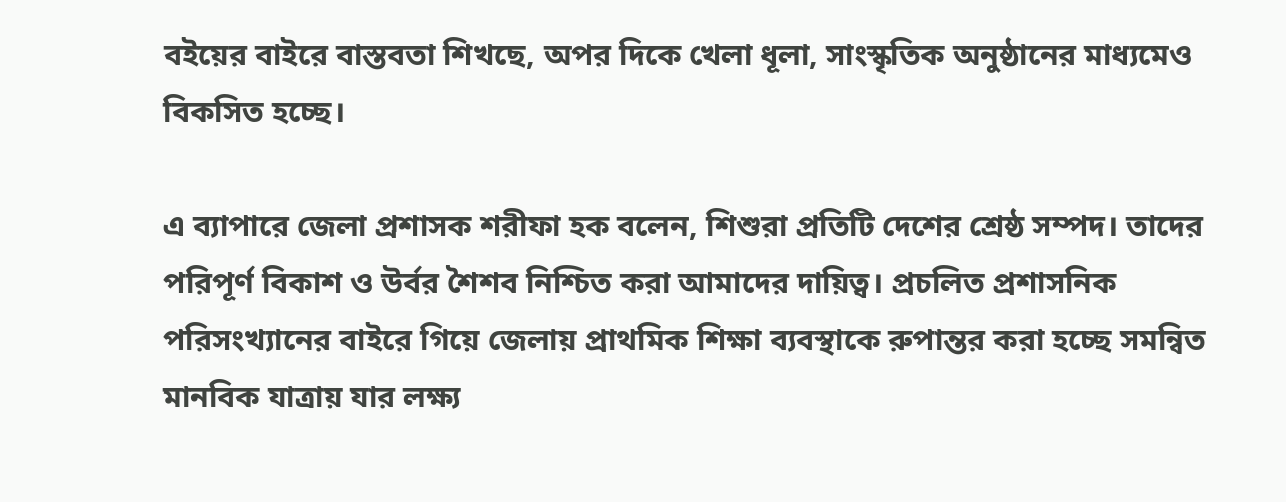বইয়ের বাইরে বাস্তবতা শিখছে, অপর দিকে খেলা ধূলা, সাংস্কৃতিক অনুষ্ঠানের মাধ্যমেও বিকসিত হচ্ছে।

এ ব্যাপারে জেলা প্রশাসক শরীফা হক বলেন, শিশুরা প্রতিটি দেশের শ্রেষ্ঠ সম্পদ। তাদের পরিপূর্ণ বিকাশ ও উর্বর শৈশব নিশ্চিত করা আমাদের দায়িত্ব। প্রচলিত প্রশাসনিক পরিসংখ্যানের বাইরে গিয়ে জেলায় প্রাথমিক শিক্ষা ব্যবস্থাকে রুপান্তর করা হচ্ছে সমন্বিত মানবিক যাত্রায় যার লক্ষ্য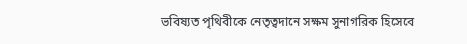ভবিষ্যত পৃথিবীকে নেতৃত্বদানে সক্ষম সুনাগরিক হিসেবে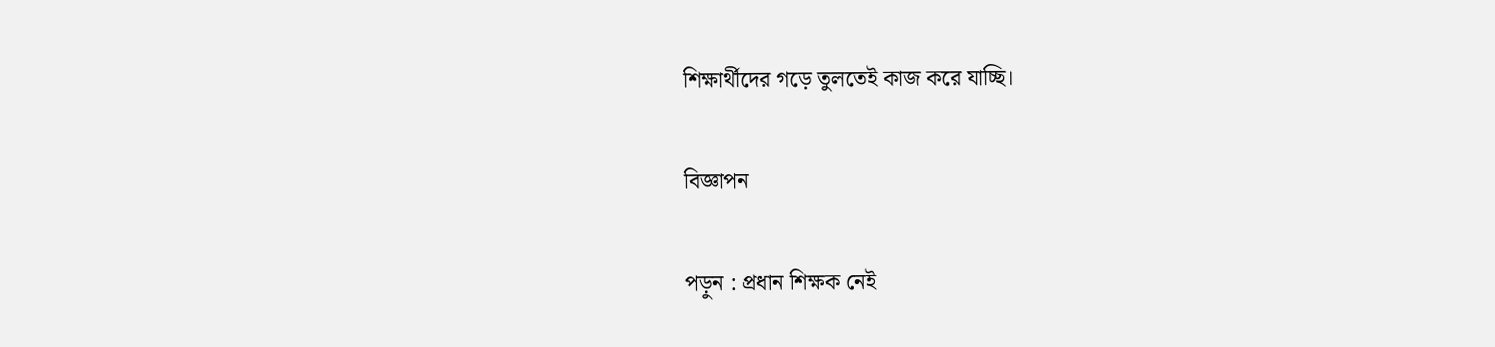শিক্ষার্থীদের গড়ে তুলতেই কাজ করে যাচ্ছি।

বিজ্ঞাপন

পড়ুন : প্রধান শিক্ষক নেই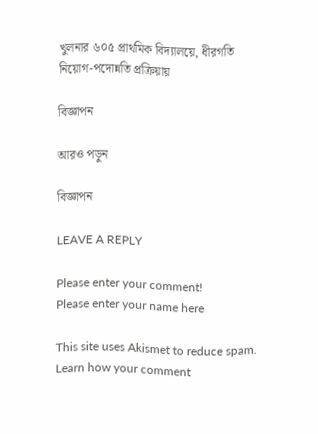খুলনার ৬০৫ প্রাথমিক বিদ্যালয়ে, ধীরগতি নিয়োগ-পদোন্নতি প্রক্রিয়ায়

বিজ্ঞাপন

আরও পড়ুন

বিজ্ঞাপন

LEAVE A REPLY

Please enter your comment!
Please enter your name here

This site uses Akismet to reduce spam. Learn how your comment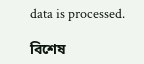data is processed.

বিশেষ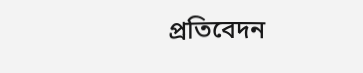প্রতিবেদন